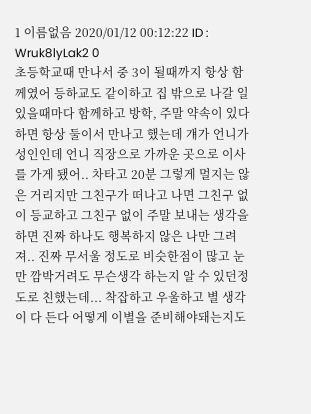1 이름없음 2020/01/12 00:12:22 ID : Wruk8lyLak2 0
초등학교때 만나서 중 3이 될때까지 항상 함께였어 등하교도 같이하고 집 밖으로 나갈 일 있을때마다 함께하고 방학, 주말 약속이 있다 하면 항상 둘이서 만나고 했는데 걔가 언니가 성인인데 언니 직장으로 가까운 곳으로 이사를 가게 됐어.. 차타고 20분 그렇게 멀지는 않은 거리지만 그친구가 떠나고 나면 그친구 없이 등교하고 그친구 없이 주말 보내는 생각을 하면 진짜 하나도 행복하지 않은 나만 그려져.. 진짜 무서울 정도로 비슷한점이 많고 눈만 깜박거려도 무슨생각 하는지 알 수 있던정도로 친했는데... 착잡하고 우울하고 별 생각이 다 든다 어떻게 이별을 준비해야돼는지도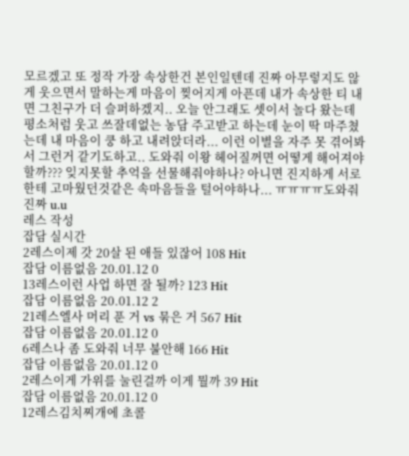모르겠고 또 정작 가장 속상한건 본인일텐데 진짜 아무렇지도 않게 웃으면서 말하는게 마음이 찢어지게 아픈데 내가 속상한 티 내면 그친구가 더 슬퍼하겠지.. 오늘 안그래도 셋이서 놀다 왔는데 평소처럼 웃고 쓰잘데없는 농담 주고받고 하는데 눈이 딱 마주쳤는데 내 마음이 쿵 하고 내려앉더라... 이런 이별을 자주 못 겪어봐서 그런거 같기도하고.. 도와줘 이왕 헤어질꺼면 어떻게 해어져야할까??? 잊지못할 추억을 선물해줘야하나? 아니면 진지하게 서로한테 고마웠던것같은 속마음들을 털어야하나... ㅠㅠㅠㅠ도와줘 진짜 u.u
레스 작성
잡담 실시간
2레스이제 갓 20살 된 애들 있잖어 108 Hit
잡담 이름없음 20.01.12 0
13레스이런 사업 하면 잘 될까? 123 Hit
잡담 이름없음 20.01.12 2
21레스엘사 머리 푼 거 vs 묶은 거 567 Hit
잡담 이름없음 20.01.12 0
6레스나 좀 도와줘 너무 불안해 166 Hit
잡담 이름없음 20.01.12 0
2레스이게 가위를 눌린걸까 이게 뭘까 39 Hit
잡담 이름없음 20.01.12 0
12레스김치찌개에 초콜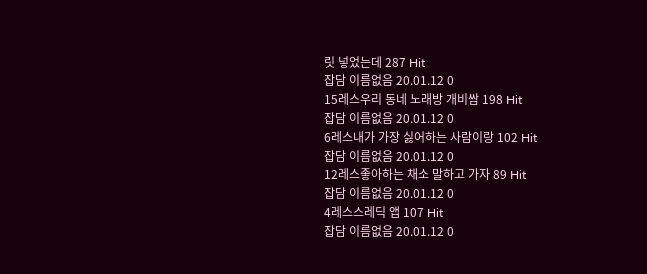릿 넣었는데 287 Hit
잡담 이름없음 20.01.12 0
15레스우리 동네 노래방 개비쌈 198 Hit
잡담 이름없음 20.01.12 0
6레스내가 가장 싫어하는 사람이랑 102 Hit
잡담 이름없음 20.01.12 0
12레스좋아하는 채소 말하고 가자 89 Hit
잡담 이름없음 20.01.12 0
4레스스레딕 앱 107 Hit
잡담 이름없음 20.01.12 0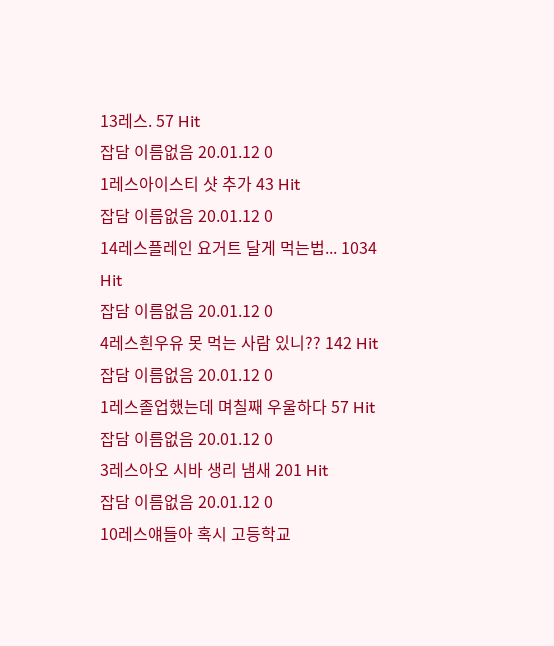13레스. 57 Hit
잡담 이름없음 20.01.12 0
1레스아이스티 샷 추가 43 Hit
잡담 이름없음 20.01.12 0
14레스플레인 요거트 달게 먹는법... 1034 Hit
잡담 이름없음 20.01.12 0
4레스흰우유 못 먹는 사람 있니?? 142 Hit
잡담 이름없음 20.01.12 0
1레스졸업했는데 며칠째 우울하다 57 Hit
잡담 이름없음 20.01.12 0
3레스아오 시바 생리 냄새 201 Hit
잡담 이름없음 20.01.12 0
10레스얘들아 혹시 고등학교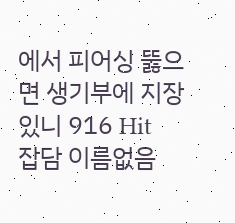에서 피어싱 뚫으면 생기부에 지장 있니 916 Hit
잡담 이름없음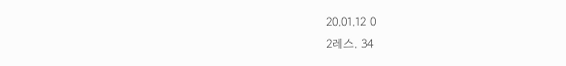20.01.12 0
2레스. 34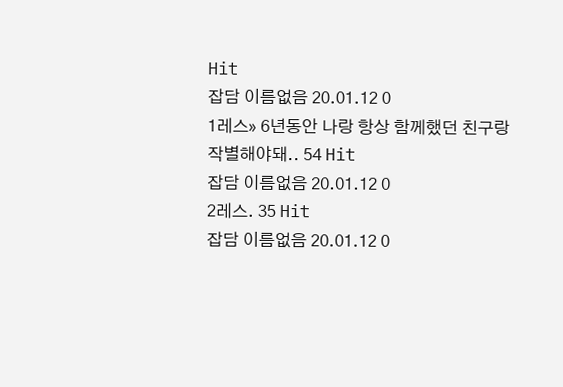Hit
잡담 이름없음 20.01.12 0
1레스» 6년동안 나랑 항상 함께했던 친구랑 작별해야돼.. 54 Hit
잡담 이름없음 20.01.12 0
2레스. 35 Hit
잡담 이름없음 20.01.12 0